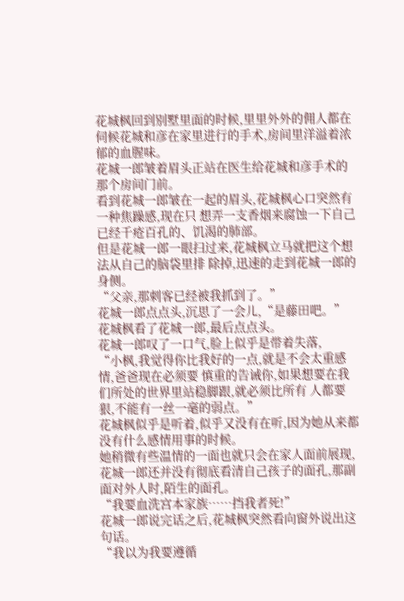花城枫回到别墅里面的时候,里里外外的佣人都在伺候花城和彦在家里进行的手术,房间里洋溢着浓郁的血腥味。
花城一郎皱着眉头正站在医生给花城和彦手术的那个房间门前。
看到花城一郎皱在一起的眉头,花城枫心口突然有一种焦躁感,现在只 想弄一支香烟来腐蚀一下自己已经千疮百孔的、饥渴的肺部。
但是花城一郎一眼扫过来,花城枫立马就把这个想法从自己的脑袋里排 除掉,迅速的走到花城一郎的身侧。
“父亲,那刺客已经被我抓到了。”
花城一郎点点头,沉思了一会儿,“是藤田吧。”
花城枫看了花城一郎,最后点点头。
花城一郎叹了一口气,脸上似乎是带着失落,
“小枫,我觉得你比我好的一点,就是不会太重感情,爸爸现在必须要 慎重的告诫你,如果想要在我们所处的世界里站稳脚跟,就必须比所有 人都要狠,不能有一丝一毫的弱点。”
花城枫似乎是听着,似乎又没有在听,因为她从来都没有什么感情用事的时候。
她稍微有些温情的一面也就只会在家人面前展现,花城一郎还并没有彻底看清自己孩子的面孔,那副面对外人时,陌生的面孔。
“我要血洗宫本家族……挡我者死!”
花城一郎说完话之后,花城枫突然看向窗外说出这句话。
“我以为我要遵循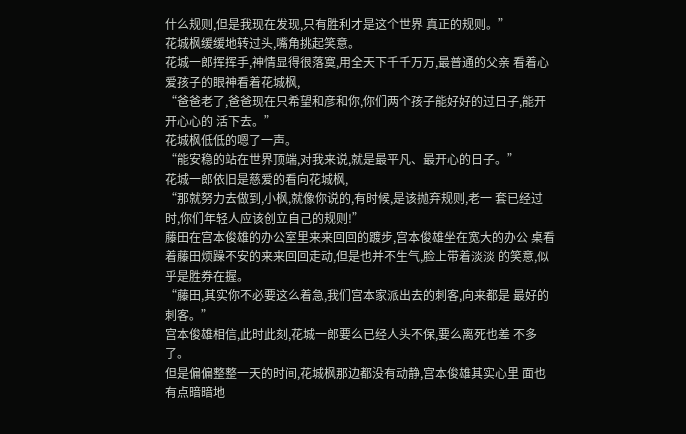什么规则,但是我现在发现,只有胜利才是这个世界 真正的规则。”
花城枫缓缓地转过头,嘴角挑起笑意。
花城一郎挥挥手,神情显得很落寞,用全天下千千万万,最普通的父亲 看着心爱孩子的眼神看着花城枫,
“爸爸老了,爸爸现在只希望和彦和你,你们两个孩子能好好的过日子,能开开心心的 活下去。”
花城枫低低的嗯了一声。
“能安稳的站在世界顶端,对我来说,就是最平凡、最开心的日子。”
花城一郎依旧是慈爱的看向花城枫,
“那就努力去做到,小枫,就像你说的,有时候,是该抛弃规则,老一 套已经过时,你们年轻人应该创立自己的规则!”
藤田在宫本俊雄的办公室里来来回回的踱步,宫本俊雄坐在宽大的办公 桌看着藤田烦躁不安的来来回回走动,但是也并不生气,脸上带着淡淡 的笑意,似乎是胜券在握。
“藤田,其实你不必要这么着急,我们宫本家派出去的刺客,向来都是 最好的刺客。”
宫本俊雄相信,此时此刻,花城一郎要么已经人头不保,要么离死也差 不多了。
但是偏偏整整一天的时间,花城枫那边都没有动静,宫本俊雄其实心里 面也有点暗暗地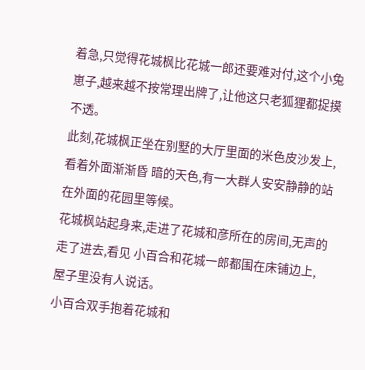着急,只觉得花城枫比花城一郎还要难对付,这个小兔崽子,越来越不按常理出牌了,让他这只老狐狸都捉摸不透。
此刻,花城枫正坐在别墅的大厅里面的米色皮沙发上,看着外面渐渐昏 暗的天色,有一大群人安安静静的站在外面的花园里等候。
花城枫站起身来,走进了花城和彦所在的房间,无声的走了进去,看见 小百合和花城一郎都围在床铺边上,屋子里没有人说话。
小百合双手抱着花城和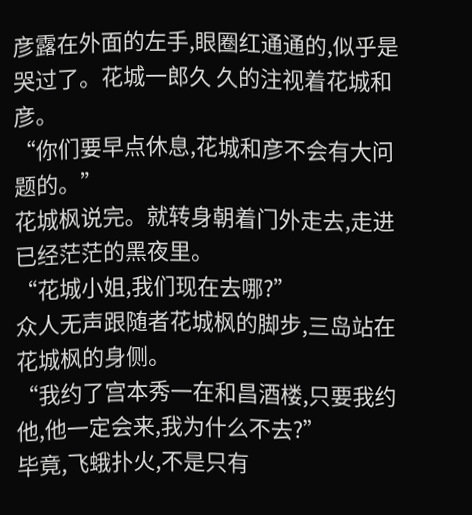彦露在外面的左手,眼圈红通通的,似乎是哭过了。花城一郎久 久的注视着花城和彦。
“你们要早点休息,花城和彦不会有大问题的。”
花城枫说完。就转身朝着门外走去,走进已经茫茫的黑夜里。
“花城小姐,我们现在去哪?”
众人无声跟随者花城枫的脚步,三岛站在花城枫的身侧。
“我约了宫本秀一在和昌酒楼,只要我约他,他一定会来,我为什么不去?”
毕竟,飞蛾扑火,不是只有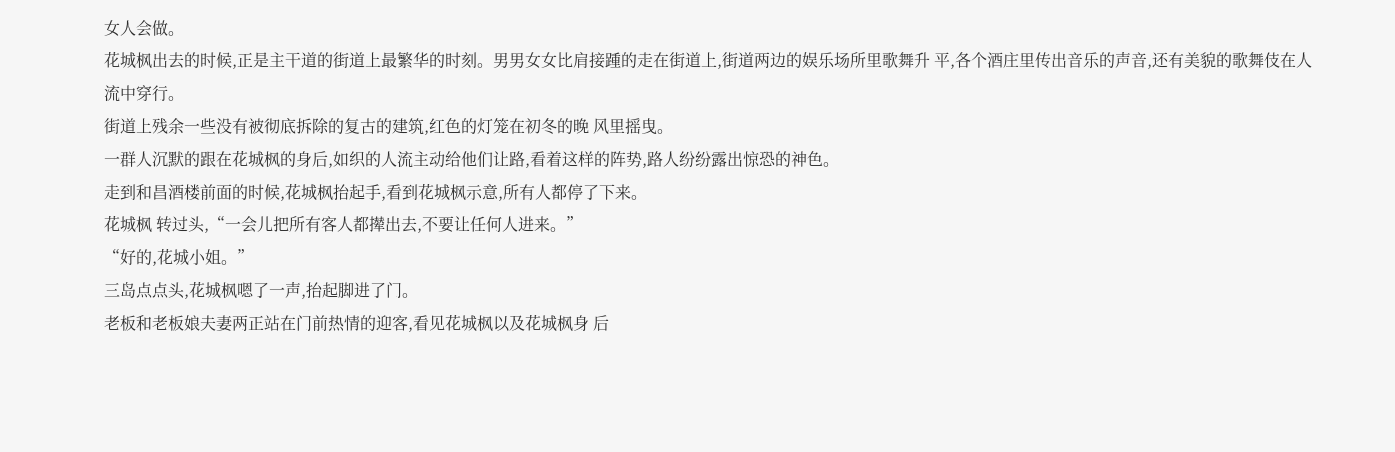女人会做。
花城枫出去的时候,正是主干道的街道上最繁华的时刻。男男女女比肩接踵的走在街道上,街道两边的娱乐场所里歌舞升 平,各个酒庄里传出音乐的声音,还有美貌的歌舞伎在人流中穿行。
街道上残余一些没有被彻底拆除的复古的建筑,红色的灯笼在初冬的晚 风里摇曳。
一群人沉默的跟在花城枫的身后,如织的人流主动给他们让路,看着这样的阵势,路人纷纷露出惊恐的神色。
走到和昌酒楼前面的时候,花城枫抬起手,看到花城枫示意,所有人都停了下来。
花城枫 转过头,“一会儿把所有客人都撵出去,不要让任何人进来。”
“好的,花城小姐。”
三岛点点头,花城枫嗯了一声,抬起脚进了门。
老板和老板娘夫妻两正站在门前热情的迎客,看见花城枫以及花城枫身 后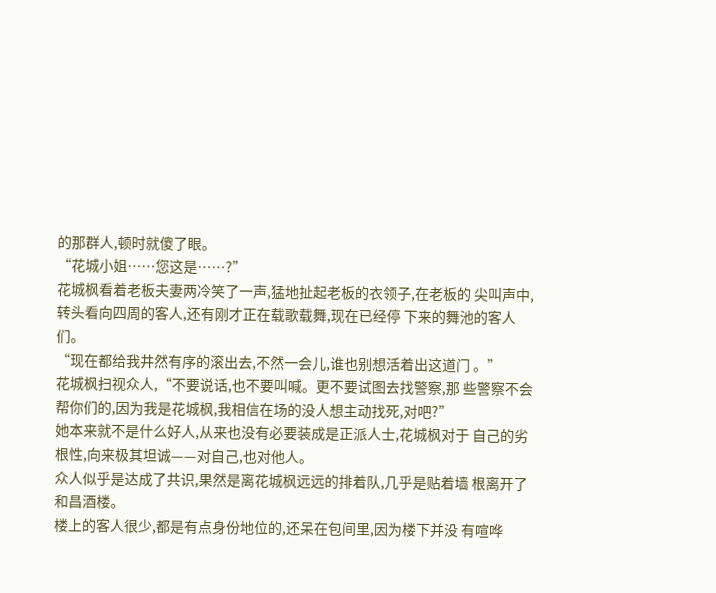的那群人,顿时就傻了眼。
“花城小姐……您这是……?”
花城枫看着老板夫妻两冷笑了一声,猛地扯起老板的衣领子,在老板的 尖叫声中,转头看向四周的客人,还有刚才正在载歌载舞,现在已经停 下来的舞池的客人们。
“现在都给我井然有序的滚出去,不然一会儿,谁也别想活着出这道门 。”
花城枫扫视众人,“不要说话,也不要叫喊。更不要试图去找警察,那 些警察不会帮你们的,因为我是花城枫,我相信在场的没人想主动找死,对吧?”
她本来就不是什么好人,从来也没有必要装成是正派人士,花城枫对于 自己的劣根性,向来极其坦诚——对自己,也对他人。
众人似乎是达成了共识,果然是离花城枫远远的排着队,几乎是贴着墙 根离开了和昌酒楼。
楼上的客人很少,都是有点身份地位的,还呆在包间里,因为楼下并没 有喧哗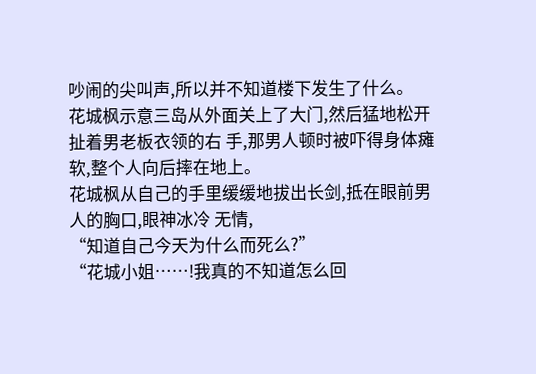吵闹的尖叫声,所以并不知道楼下发生了什么。
花城枫示意三岛从外面关上了大门,然后猛地松开扯着男老板衣领的右 手,那男人顿时被吓得身体瘫软,整个人向后摔在地上。
花城枫从自己的手里缓缓地拔出长剑,抵在眼前男人的胸口,眼神冰冷 无情,
“知道自己今天为什么而死么?”
“花城小姐……!我真的不知道怎么回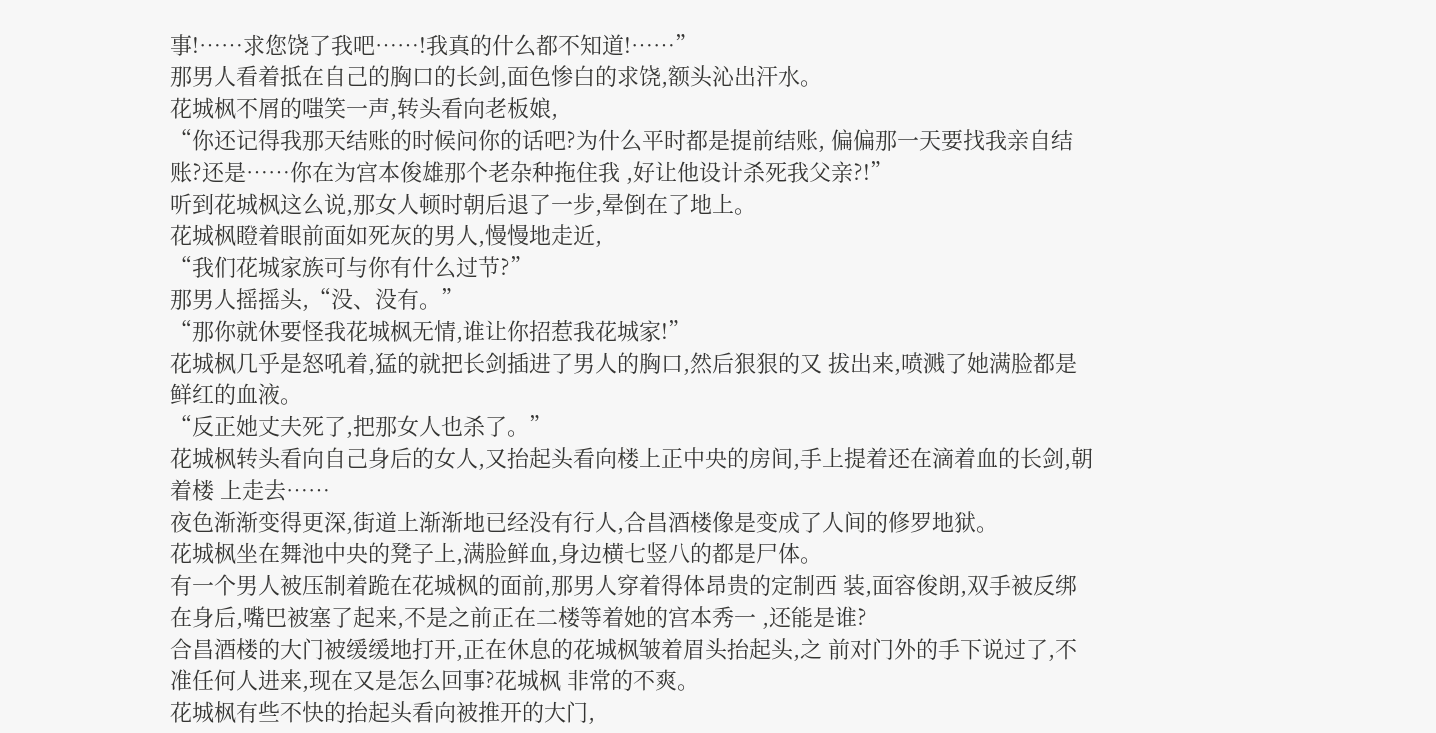事!……求您饶了我吧……!我真的什么都不知道!……”
那男人看着抵在自己的胸口的长剑,面色惨白的求饶,额头沁出汗水。
花城枫不屑的嗤笑一声,转头看向老板娘,
“你还记得我那天结账的时候问你的话吧?为什么平时都是提前结账, 偏偏那一天要找我亲自结账?还是……你在为宫本俊雄那个老杂种拖住我 ,好让他设计杀死我父亲?!”
听到花城枫这么说,那女人顿时朝后退了一步,晕倒在了地上。
花城枫瞪着眼前面如死灰的男人,慢慢地走近,
“我们花城家族可与你有什么过节?”
那男人摇摇头,“没、没有。”
“那你就休要怪我花城枫无情,谁让你招惹我花城家!”
花城枫几乎是怒吼着,猛的就把长剑插进了男人的胸口,然后狠狠的又 拔出来,喷溅了她满脸都是鲜红的血液。
“反正她丈夫死了,把那女人也杀了。”
花城枫转头看向自己身后的女人,又抬起头看向楼上正中央的房间,手上提着还在滴着血的长剑,朝着楼 上走去……
夜色渐渐变得更深,街道上渐渐地已经没有行人,合昌酒楼像是变成了人间的修罗地狱。
花城枫坐在舞池中央的凳子上,满脸鲜血,身边横七竖八的都是尸体。
有一个男人被压制着跪在花城枫的面前,那男人穿着得体昂贵的定制西 装,面容俊朗,双手被反绑在身后,嘴巴被塞了起来,不是之前正在二楼等着她的宫本秀一 ,还能是谁?
合昌酒楼的大门被缓缓地打开,正在休息的花城枫皱着眉头抬起头,之 前对门外的手下说过了,不准任何人进来,现在又是怎么回事?花城枫 非常的不爽。
花城枫有些不快的抬起头看向被推开的大门,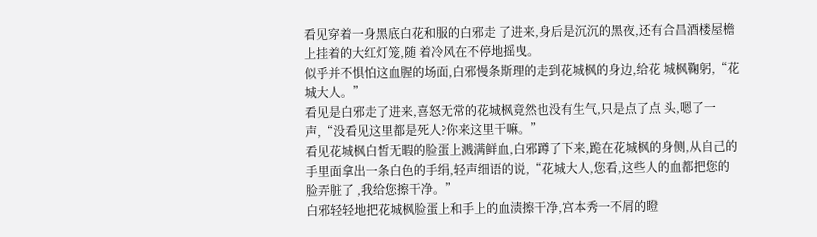看见穿着一身黑底白花和服的白邪走 了进来,身后是沉沉的黑夜,还有合昌酒楼屋檐上挂着的大红灯笼,随 着冷风在不停地摇曳。
似乎并不惧怕这血腥的场面,白邪慢条斯理的走到花城枫的身边,给花 城枫鞠躬,“花城大人。”
看见是白邪走了进来,喜怒无常的花城枫竟然也没有生气,只是点了点 头,嗯了一声,“没看见这里都是死人?你来这里干嘛。”
看见花城枫白皙无暇的脸蛋上溅满鲜血,白邪蹲了下来,跪在花城枫的身侧,从自己的手里面拿出一条白色的手绢,轻声细语的说,“花城大人,您看,这些人的血都把您的脸弄脏了 ,我给您擦干净。”
白邪轻轻地把花城枫脸蛋上和手上的血渍擦干净,宫本秀一不屑的瞪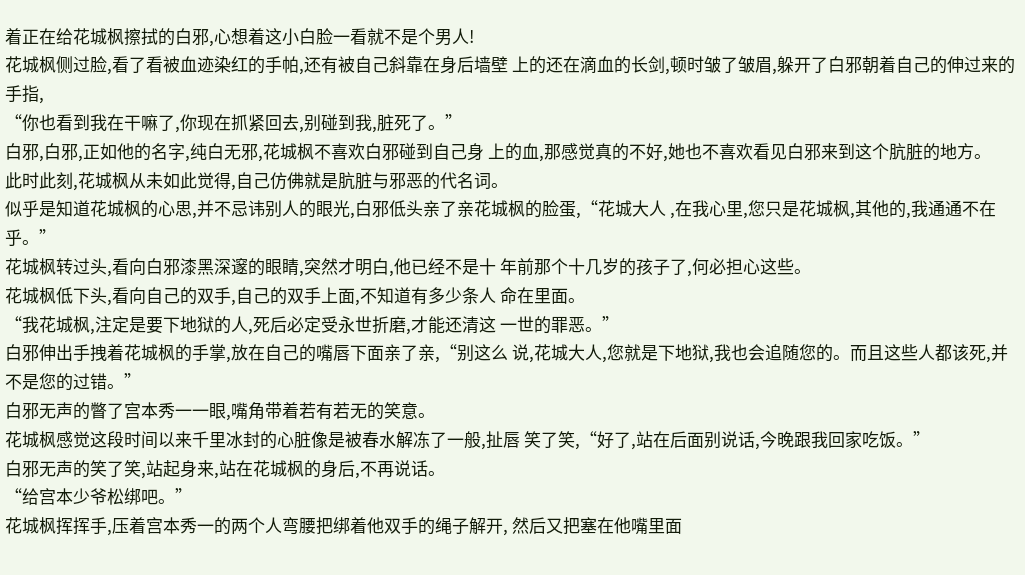着正在给花城枫擦拭的白邪,心想着这小白脸一看就不是个男人!
花城枫侧过脸,看了看被血迹染红的手帕,还有被自己斜靠在身后墙壁 上的还在滴血的长剑,顿时皱了皱眉,躲开了白邪朝着自己的伸过来的 手指,
“你也看到我在干嘛了,你现在抓紧回去,别碰到我,脏死了。”
白邪,白邪,正如他的名字,纯白无邪,花城枫不喜欢白邪碰到自己身 上的血,那感觉真的不好,她也不喜欢看见白邪来到这个肮脏的地方。
此时此刻,花城枫从未如此觉得,自己仿佛就是肮脏与邪恶的代名词。
似乎是知道花城枫的心思,并不忌讳别人的眼光,白邪低头亲了亲花城枫的脸蛋,“花城大人 ,在我心里,您只是花城枫,其他的,我通通不在乎。”
花城枫转过头,看向白邪漆黑深邃的眼睛,突然才明白,他已经不是十 年前那个十几岁的孩子了,何必担心这些。
花城枫低下头,看向自己的双手,自己的双手上面,不知道有多少条人 命在里面。
“我花城枫,注定是要下地狱的人,死后必定受永世折磨,才能还清这 一世的罪恶。”
白邪伸出手拽着花城枫的手掌,放在自己的嘴唇下面亲了亲,“别这么 说,花城大人,您就是下地狱,我也会追随您的。而且这些人都该死,并不是您的过错。”
白邪无声的瞥了宫本秀一一眼,嘴角带着若有若无的笑意。
花城枫感觉这段时间以来千里冰封的心脏像是被春水解冻了一般,扯唇 笑了笑,“好了,站在后面别说话,今晚跟我回家吃饭。”
白邪无声的笑了笑,站起身来,站在花城枫的身后,不再说话。
“给宫本少爷松绑吧。”
花城枫挥挥手,压着宫本秀一的两个人弯腰把绑着他双手的绳子解开, 然后又把塞在他嘴里面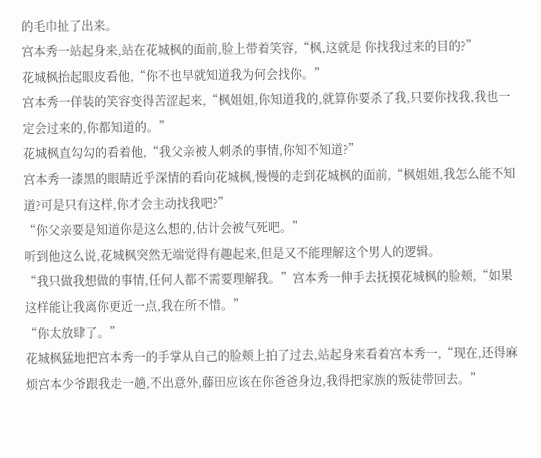的毛巾扯了出来。
宫本秀一站起身来,站在花城枫的面前,脸上带着笑容,“枫,这就是 你找我过来的目的?”
花城枫抬起眼皮看他,“你不也早就知道我为何会找你。”
宫本秀一佯装的笑容变得苦涩起来,“枫姐姐,你知道我的,就算你要杀了我,只要你找我,我也一定会过来的,你都知道的。”
花城枫直勾勾的看着他,“我父亲被人刺杀的事情,你知不知道?”
宫本秀一漆黑的眼睛近乎深情的看向花城枫,慢慢的走到花城枫的面前,“枫姐姐,我怎么能不知道?可是只有这样,你才会主动找我吧?”
“你父亲要是知道你是这么想的,估计会被气死吧。”
听到他这么说,花城枫突然无端觉得有趣起来,但是又不能理解这个男人的逻辑。
“我只做我想做的事情,任何人都不需要理解我。”宫本秀一伸手去抚摸花城枫的脸颊,“如果这样能让我离你更近一点,我在所不惜。”
“你太放肆了。”
花城枫猛地把宫本秀一的手掌从自己的脸颊上拍了过去,站起身来看着宫本秀一,“现在,还得麻烦宫本少爷跟我走一趟,不出意外,藤田应该在你爸爸身边,我得把家族的叛徒带回去。”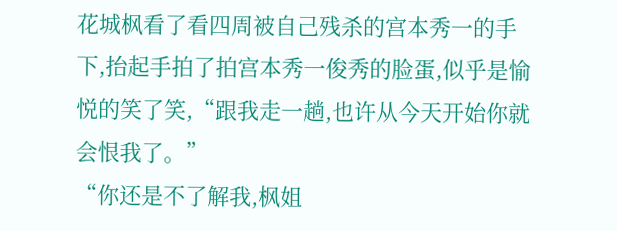花城枫看了看四周被自己残杀的宫本秀一的手下,抬起手拍了拍宫本秀一俊秀的脸蛋,似乎是愉悦的笑了笑,“跟我走一趟,也许从今天开始你就会恨我了。”
“你还是不了解我,枫姐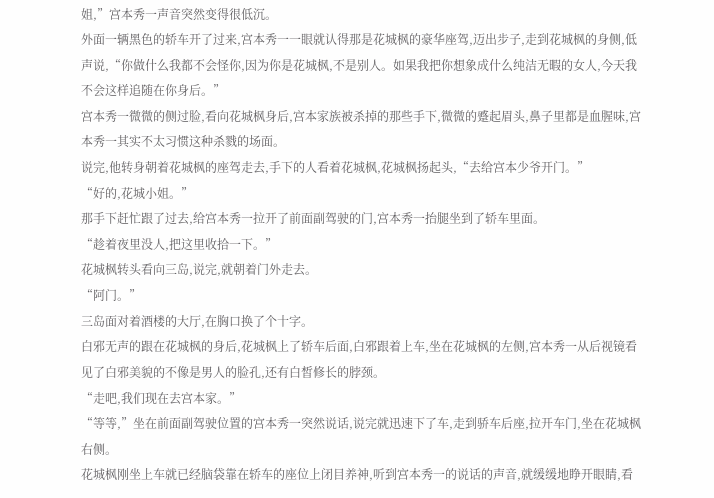姐,”宫本秀一声音突然变得很低沉。
外面一辆黑色的轿车开了过来,宫本秀一一眼就认得那是花城枫的豪华座驾,迈出步子,走到花城枫的身侧,低声说,“你做什么我都不会怪你,因为你是花城枫,不是别人。如果我把你想象成什么纯洁无暇的女人,今天我不会这样追随在你身后。”
宫本秀一微微的侧过脸,看向花城枫身后,宫本家族被杀掉的那些手下,微微的蹙起眉头,鼻子里都是血腥味,宫本秀一其实不太习惯这种杀戮的场面。
说完,他转身朝着花城枫的座驾走去,手下的人看着花城枫,花城枫扬起头,“去给宫本少爷开门。”
“好的,花城小姐。”
那手下赶忙跟了过去,给宫本秀一拉开了前面副驾驶的门,宫本秀一抬腿坐到了轿车里面。
“趁着夜里没人,把这里收拾一下。”
花城枫转头看向三岛,说完,就朝着门外走去。
“阿门。”
三岛面对着酒楼的大厅,在胸口换了个十字。
白邪无声的跟在花城枫的身后,花城枫上了轿车后面,白邪跟着上车,坐在花城枫的左侧,宫本秀一从后视镜看见了白邪美貌的不像是男人的脸孔,还有白皙修长的脖颈。
“走吧,我们现在去宫本家。”
“等等,”坐在前面副驾驶位置的宫本秀一突然说话,说完就迅速下了车,走到骄车后座,拉开车门,坐在花城枫右侧。
花城枫刚坐上车就已经脑袋靠在轿车的座位上闭目养神,听到宫本秀一的说话的声音,就缓缓地睁开眼睛,看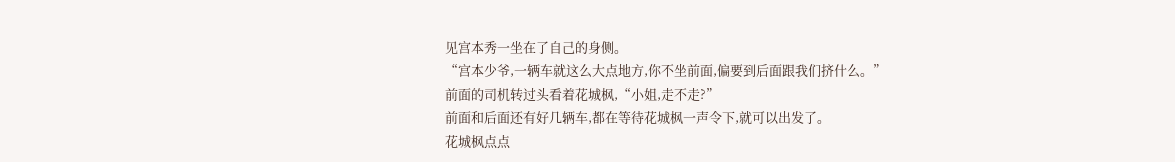见宫本秀一坐在了自己的身侧。
“宫本少爷,一辆车就这么大点地方,你不坐前面,偏要到后面跟我们挤什么。”
前面的司机转过头看着花城枫,“小姐,走不走?”
前面和后面还有好几辆车,都在等待花城枫一声令下,就可以出发了。
花城枫点点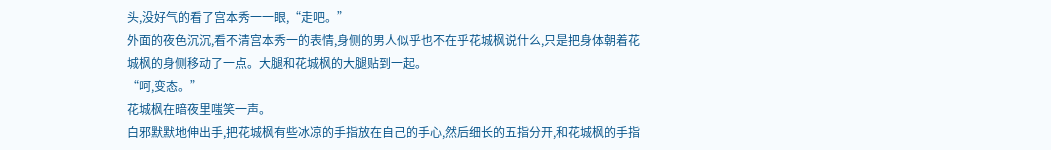头,没好气的看了宫本秀一一眼,“走吧。”
外面的夜色沉沉,看不清宫本秀一的表情,身侧的男人似乎也不在乎花城枫说什么,只是把身体朝着花城枫的身侧移动了一点。大腿和花城枫的大腿贴到一起。
“呵,变态。”
花城枫在暗夜里嗤笑一声。
白邪默默地伸出手,把花城枫有些冰凉的手指放在自己的手心,然后细长的五指分开,和花城枫的手指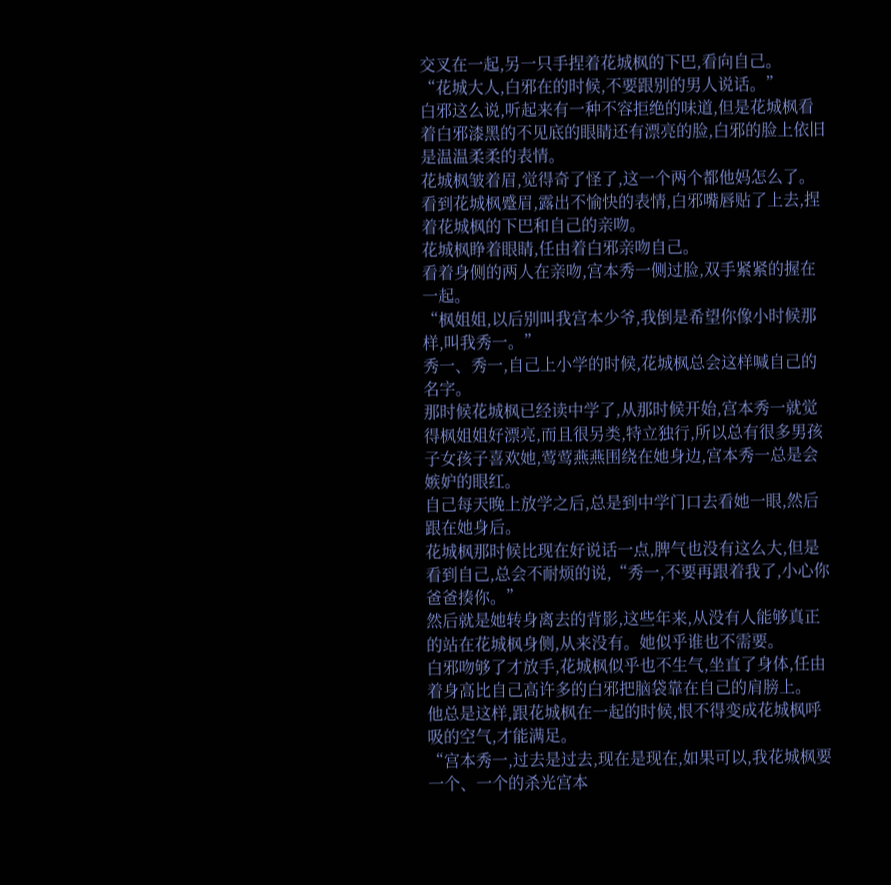交叉在一起,另一只手捏着花城枫的下巴,看向自己。
“花城大人,白邪在的时候,不要跟别的男人说话。”
白邪这么说,听起来有一种不容拒绝的味道,但是花城枫看着白邪漆黑的不见底的眼睛还有漂亮的脸,白邪的脸上依旧是温温柔柔的表情。
花城枫皱着眉,觉得奇了怪了,这一个两个都他妈怎么了。
看到花城枫蹙眉,露出不愉快的表情,白邪嘴唇贴了上去,捏着花城枫的下巴和自己的亲吻。
花城枫睁着眼睛,任由着白邪亲吻自己。
看着身侧的两人在亲吻,宫本秀一侧过脸,双手紧紧的握在一起。
“枫姐姐,以后别叫我宫本少爷,我倒是希望你像小时候那样,叫我秀一。”
秀一、秀一,自己上小学的时候,花城枫总会这样喊自己的名字。
那时候花城枫已经读中学了,从那时候开始,宫本秀一就觉得枫姐姐好漂亮,而且很另类,特立独行,所以总有很多男孩子女孩子喜欢她,莺莺燕燕围绕在她身边,宫本秀一总是会嫉妒的眼红。
自己每天晚上放学之后,总是到中学门口去看她一眼,然后跟在她身后。
花城枫那时候比现在好说话一点,脾气也没有这么大,但是看到自己,总会不耐烦的说,“秀一,不要再跟着我了,小心你爸爸揍你。”
然后就是她转身离去的背影,这些年来,从没有人能够真正的站在花城枫身侧,从来没有。她似乎谁也不需要。
白邪吻够了才放手,花城枫似乎也不生气,坐直了身体,任由着身高比自己高许多的白邪把脑袋靠在自己的肩膀上。
他总是这样,跟花城枫在一起的时候,恨不得变成花城枫呼吸的空气,才能满足。
“宫本秀一,过去是过去,现在是现在,如果可以,我花城枫要一个、一个的杀光宫本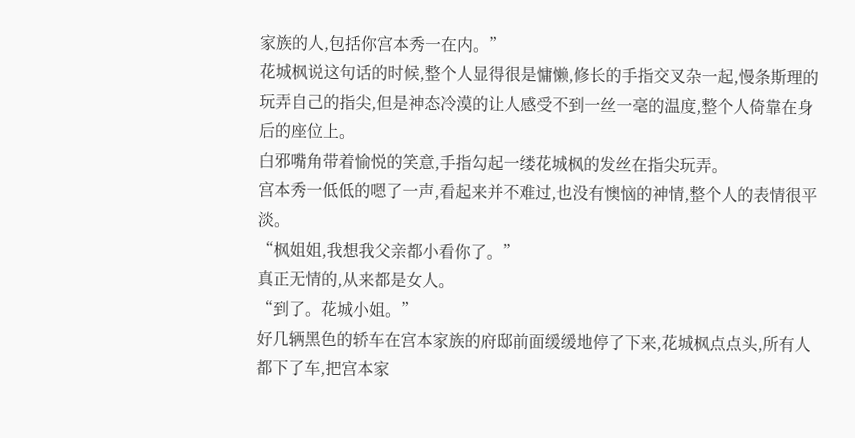家族的人,包括你宫本秀一在内。”
花城枫说这句话的时候,整个人显得很是慵懒,修长的手指交叉杂一起,慢条斯理的玩弄自己的指尖,但是神态冷漠的让人感受不到一丝一毫的温度,整个人倚靠在身后的座位上。
白邪嘴角带着愉悦的笑意,手指勾起一缕花城枫的发丝在指尖玩弄。
宫本秀一低低的嗯了一声,看起来并不难过,也没有懊恼的神情,整个人的表情很平淡。
“枫姐姐,我想我父亲都小看你了。”
真正无情的,从来都是女人。
“到了。花城小姐。”
好几辆黑色的轿车在宫本家族的府邸前面缓缓地停了下来,花城枫点点头,所有人都下了车,把宫本家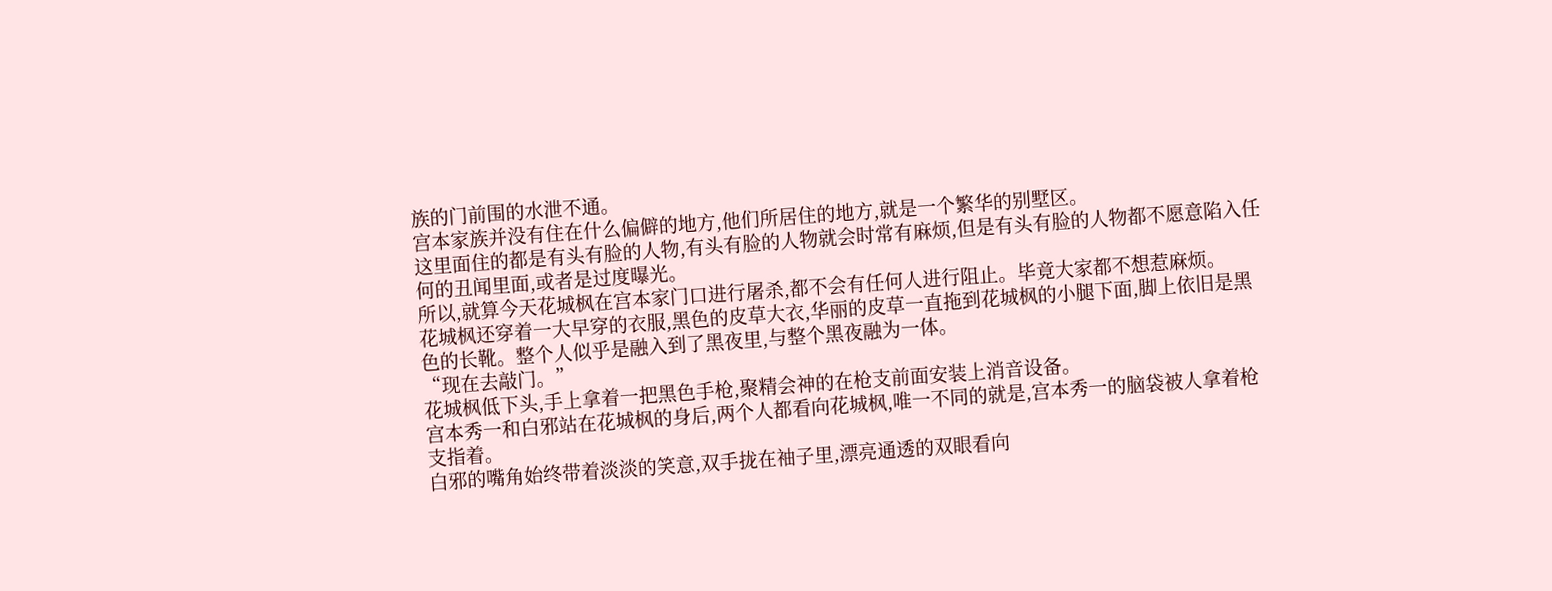族的门前围的水泄不通。
宫本家族并没有住在什么偏僻的地方,他们所居住的地方,就是一个繁华的别墅区。
这里面住的都是有头有脸的人物,有头有脸的人物就会时常有麻烦,但是有头有脸的人物都不愿意陷入任何的丑闻里面,或者是过度曝光。
所以,就算今天花城枫在宫本家门口进行屠杀,都不会有任何人进行阻止。毕竟大家都不想惹麻烦。
花城枫还穿着一大早穿的衣服,黑色的皮草大衣,华丽的皮草一直拖到花城枫的小腿下面,脚上依旧是黑色的长靴。整个人似乎是融入到了黑夜里,与整个黑夜融为一体。
“现在去敲门。”
花城枫低下头,手上拿着一把黑色手枪,聚精会神的在枪支前面安装上消音设备。
宫本秀一和白邪站在花城枫的身后,两个人都看向花城枫,唯一不同的就是,宫本秀一的脑袋被人拿着枪支指着。
白邪的嘴角始终带着淡淡的笑意,双手拢在袖子里,漂亮通透的双眼看向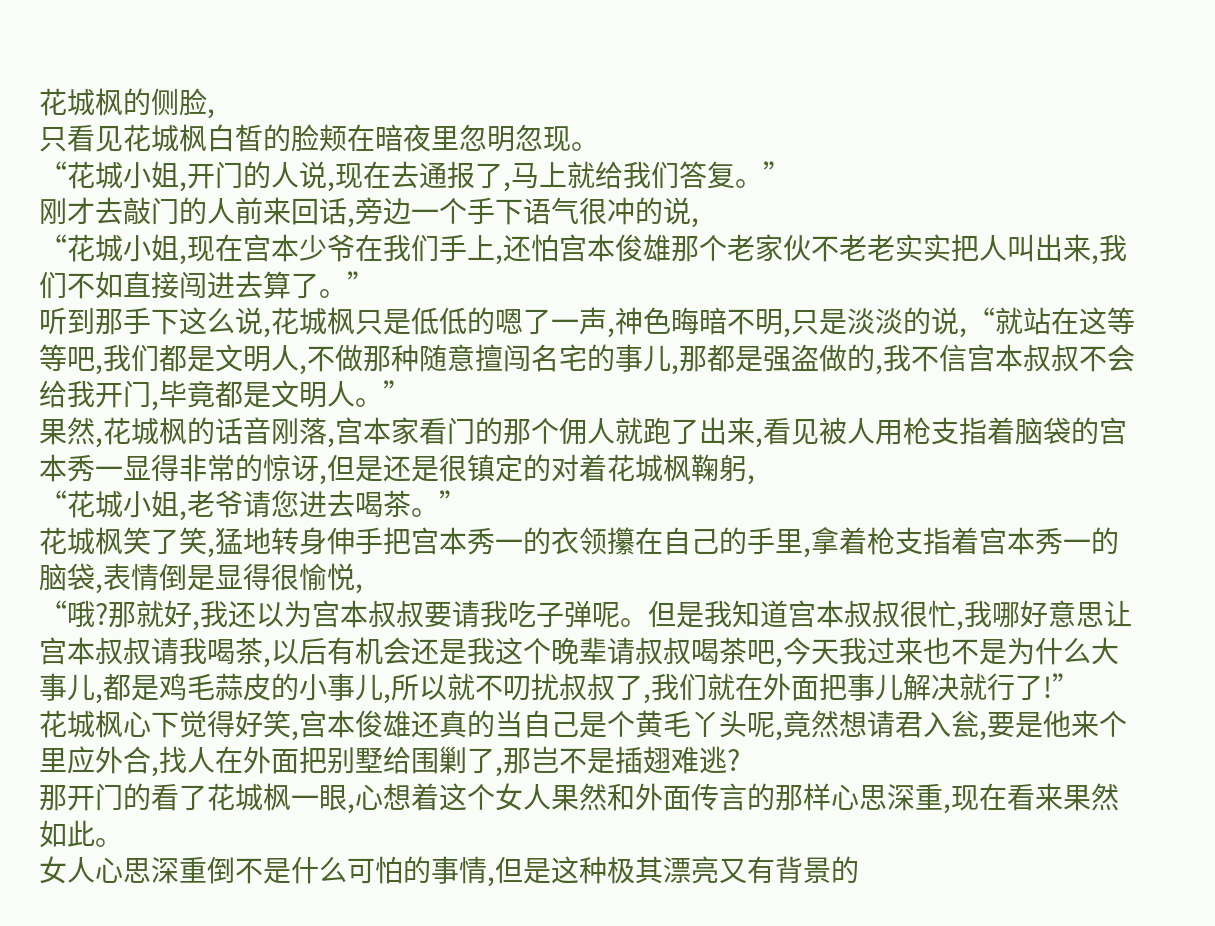花城枫的侧脸,
只看见花城枫白皙的脸颊在暗夜里忽明忽现。
“花城小姐,开门的人说,现在去通报了,马上就给我们答复。”
刚才去敲门的人前来回话,旁边一个手下语气很冲的说,
“花城小姐,现在宫本少爷在我们手上,还怕宫本俊雄那个老家伙不老老实实把人叫出来,我们不如直接闯进去算了。”
听到那手下这么说,花城枫只是低低的嗯了一声,神色晦暗不明,只是淡淡的说,“就站在这等等吧,我们都是文明人,不做那种随意擅闯名宅的事儿,那都是强盗做的,我不信宫本叔叔不会给我开门,毕竟都是文明人。”
果然,花城枫的话音刚落,宫本家看门的那个佣人就跑了出来,看见被人用枪支指着脑袋的宫本秀一显得非常的惊讶,但是还是很镇定的对着花城枫鞠躬,
“花城小姐,老爷请您进去喝茶。”
花城枫笑了笑,猛地转身伸手把宫本秀一的衣领攥在自己的手里,拿着枪支指着宫本秀一的脑袋,表情倒是显得很愉悦,
“哦?那就好,我还以为宫本叔叔要请我吃子弹呢。但是我知道宫本叔叔很忙,我哪好意思让宫本叔叔请我喝茶,以后有机会还是我这个晚辈请叔叔喝茶吧,今天我过来也不是为什么大事儿,都是鸡毛蒜皮的小事儿,所以就不叨扰叔叔了,我们就在外面把事儿解决就行了!”
花城枫心下觉得好笑,宫本俊雄还真的当自己是个黄毛丫头呢,竟然想请君入瓮,要是他来个里应外合,找人在外面把别墅给围剿了,那岂不是插翅难逃?
那开门的看了花城枫一眼,心想着这个女人果然和外面传言的那样心思深重,现在看来果然如此。
女人心思深重倒不是什么可怕的事情,但是这种极其漂亮又有背景的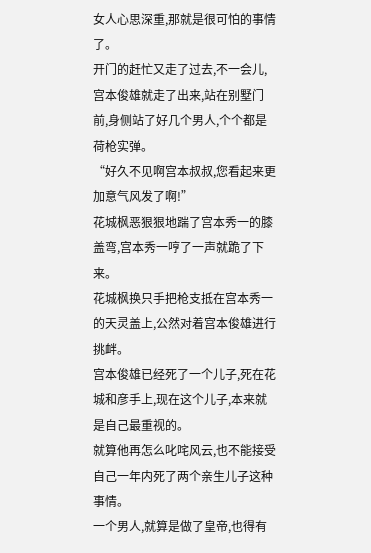女人心思深重,那就是很可怕的事情了。
开门的赶忙又走了过去,不一会儿,宫本俊雄就走了出来,站在别墅门前,身侧站了好几个男人,个个都是荷枪实弹。
“好久不见啊宫本叔叔,您看起来更加意气风发了啊!”
花城枫恶狠狠地踹了宫本秀一的膝盖弯,宫本秀一哼了一声就跪了下来。
花城枫换只手把枪支抵在宫本秀一的天灵盖上,公然对着宫本俊雄进行挑衅。
宫本俊雄已经死了一个儿子,死在花城和彦手上,现在这个儿子,本来就是自己最重视的。
就算他再怎么叱咤风云,也不能接受自己一年内死了两个亲生儿子这种事情。
一个男人,就算是做了皇帝,也得有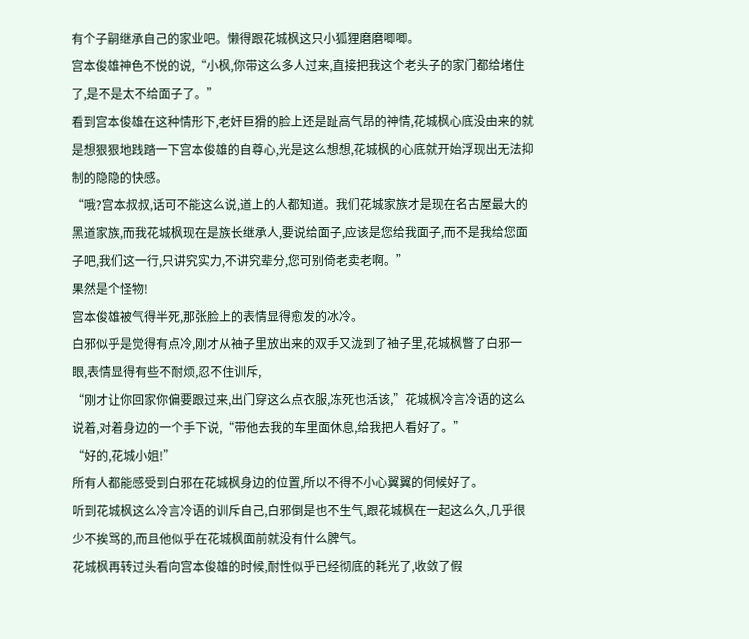有个子嗣继承自己的家业吧。懒得跟花城枫这只小狐狸磨磨唧唧。
宫本俊雄神色不悦的说,“小枫,你带这么多人过来,直接把我这个老头子的家门都给堵住了,是不是太不给面子了。”
看到宫本俊雄在这种情形下,老奸巨猾的脸上还是趾高气昂的神情,花城枫心底没由来的就是想狠狠地践踏一下宫本俊雄的自尊心,光是这么想想,花城枫的心底就开始浮现出无法抑制的隐隐的快感。
“哦?宫本叔叔,话可不能这么说,道上的人都知道。我们花城家族才是现在名古屋最大的黑道家族,而我花城枫现在是族长继承人,要说给面子,应该是您给我面子,而不是我给您面子吧,我们这一行,只讲究实力,不讲究辈分,您可别倚老卖老啊。”
果然是个怪物!
宫本俊雄被气得半死,那张脸上的表情显得愈发的冰冷。
白邪似乎是觉得有点冷,刚才从袖子里放出来的双手又泷到了袖子里,花城枫瞥了白邪一眼,表情显得有些不耐烦,忍不住训斥,
“刚才让你回家你偏要跟过来,出门穿这么点衣服,冻死也活该,”花城枫冷言冷语的这么说着,对着身边的一个手下说,“带他去我的车里面休息,给我把人看好了。”
“好的,花城小姐!”
所有人都能感受到白邪在花城枫身边的位置,所以不得不小心翼翼的伺候好了。
听到花城枫这么冷言冷语的训斥自己,白邪倒是也不生气,跟花城枫在一起这么久,几乎很少不挨骂的,而且他似乎在花城枫面前就没有什么脾气。
花城枫再转过头看向宫本俊雄的时候,耐性似乎已经彻底的耗光了,收敛了假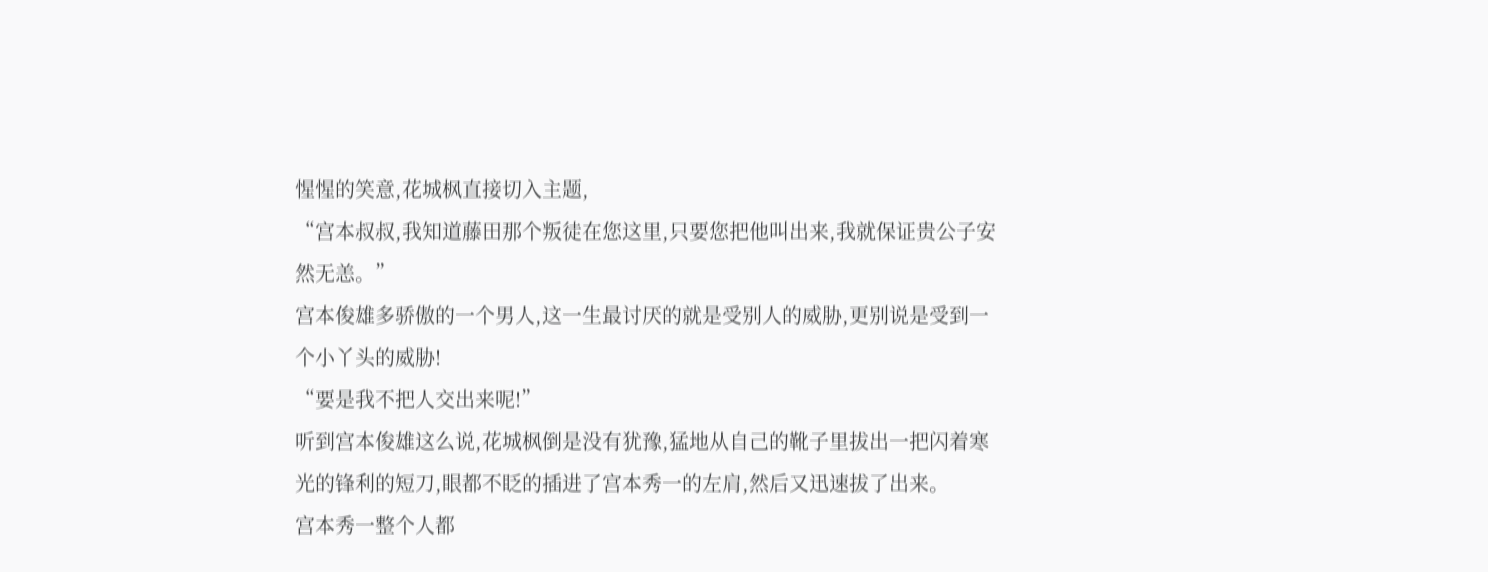惺惺的笑意,花城枫直接切入主题,
“宫本叔叔,我知道藤田那个叛徒在您这里,只要您把他叫出来,我就保证贵公子安然无恙。”
宫本俊雄多骄傲的一个男人,这一生最讨厌的就是受别人的威胁,更别说是受到一个小丫头的威胁!
“要是我不把人交出来呢!”
听到宫本俊雄这么说,花城枫倒是没有犹豫,猛地从自己的靴子里拔出一把闪着寒光的锋利的短刀,眼都不眨的插进了宫本秀一的左肩,然后又迅速拔了出来。
宫本秀一整个人都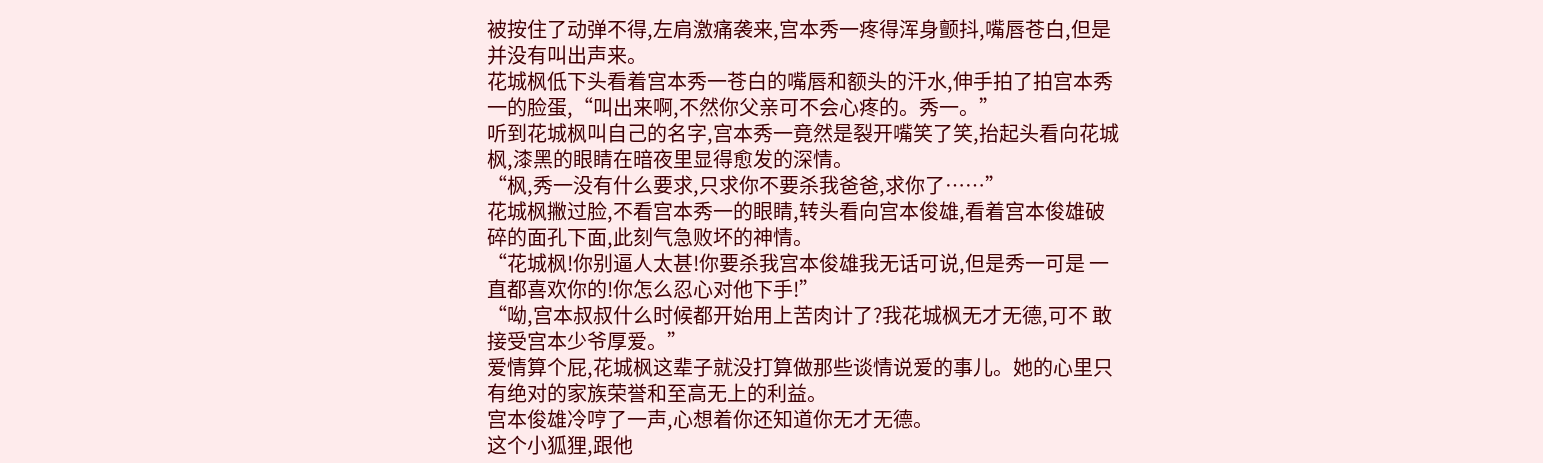被按住了动弹不得,左肩激痛袭来,宫本秀一疼得浑身颤抖,嘴唇苍白,但是并没有叫出声来。
花城枫低下头看着宫本秀一苍白的嘴唇和额头的汗水,伸手拍了拍宫本秀一的脸蛋,“叫出来啊,不然你父亲可不会心疼的。秀一。”
听到花城枫叫自己的名字,宫本秀一竟然是裂开嘴笑了笑,抬起头看向花城枫,漆黑的眼睛在暗夜里显得愈发的深情。
“枫,秀一没有什么要求,只求你不要杀我爸爸,求你了……”
花城枫撇过脸,不看宫本秀一的眼睛,转头看向宫本俊雄,看着宫本俊雄破碎的面孔下面,此刻气急败坏的神情。
“花城枫!你别逼人太甚!你要杀我宫本俊雄我无话可说,但是秀一可是 一直都喜欢你的!你怎么忍心对他下手!”
“呦,宫本叔叔什么时候都开始用上苦肉计了?我花城枫无才无德,可不 敢接受宫本少爷厚爱。”
爱情算个屁,花城枫这辈子就没打算做那些谈情说爱的事儿。她的心里只有绝对的家族荣誉和至高无上的利益。
宫本俊雄冷哼了一声,心想着你还知道你无才无德。
这个小狐狸,跟他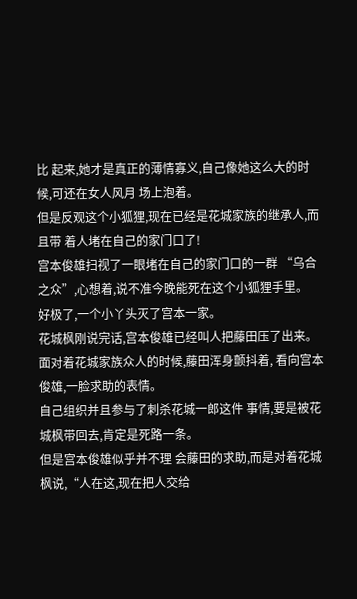比 起来,她才是真正的薄情寡义,自己像她这么大的时候,可还在女人风月 场上泡着。
但是反观这个小狐狸,现在已经是花城家族的继承人,而且带 着人堵在自己的家门口了!
宫本俊雄扫视了一眼堵在自己的家门口的一群 “乌合之众”,心想着,说不准今晚能死在这个小狐狸手里。
好极了,一个小丫头灭了宫本一家。
花城枫刚说完话,宫本俊雄已经叫人把藤田压了出来。
面对着花城家族众人的时候,藤田浑身颤抖着, 看向宫本俊雄,一脸求助的表情。
自己组织并且参与了刺杀花城一郎这件 事情,要是被花城枫带回去,肯定是死路一条。
但是宫本俊雄似乎并不理 会藤田的求助,而是对着花城枫说,“人在这,现在把人交给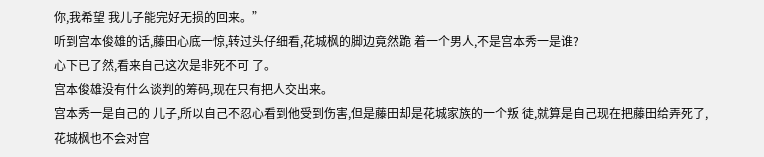你,我希望 我儿子能完好无损的回来。”
听到宫本俊雄的话,藤田心底一惊,转过头仔细看,花城枫的脚边竟然跪 着一个男人,不是宫本秀一是谁?
心下已了然,看来自己这次是非死不可 了。
宫本俊雄没有什么谈判的筹码,现在只有把人交出来。
宫本秀一是自己的 儿子,所以自己不忍心看到他受到伤害,但是藤田却是花城家族的一个叛 徒,就算是自己现在把藤田给弄死了,花城枫也不会对宫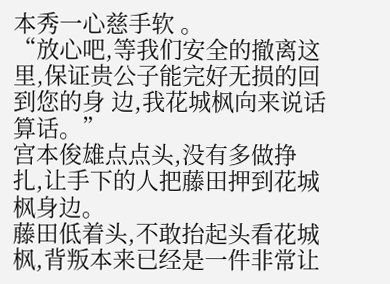本秀一心慈手软 。
“放心吧,等我们安全的撤离这里,保证贵公子能完好无损的回到您的身 边,我花城枫向来说话算话。”
宫本俊雄点点头,没有多做挣扎,让手下的人把藤田押到花城枫身边。
藤田低着头,不敢抬起头看花城枫,背叛本来已经是一件非常让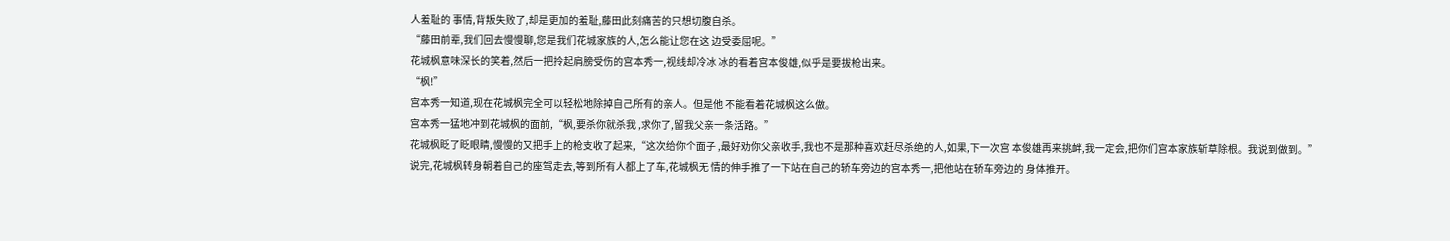人羞耻的 事情,背叛失败了,却是更加的羞耻,藤田此刻痛苦的只想切腹自杀。
“藤田前辈,我们回去慢慢聊,您是我们花城家族的人,怎么能让您在这 边受委屈呢。”
花城枫意味深长的笑着,然后一把拎起肩膀受伤的宫本秀一,视线却冷冰 冰的看着宫本俊雄,似乎是要拔枪出来。
“枫!”
宫本秀一知道,现在花城枫完全可以轻松地除掉自己所有的亲人。但是他 不能看着花城枫这么做。
宫本秀一猛地冲到花城枫的面前,“枫,要杀你就杀我 ,求你了,留我父亲一条活路。”
花城枫眨了眨眼睛,慢慢的又把手上的枪支收了起来,“这次给你个面子 ,最好劝你父亲收手,我也不是那种喜欢赶尽杀绝的人,如果,下一次宫 本俊雄再来挑衅,我一定会,把你们宫本家族斩草除根。我说到做到。”
说完,花城枫转身朝着自己的座驾走去,等到所有人都上了车,花城枫无 情的伸手推了一下站在自己的轿车旁边的宫本秀一,把他站在轿车旁边的 身体推开。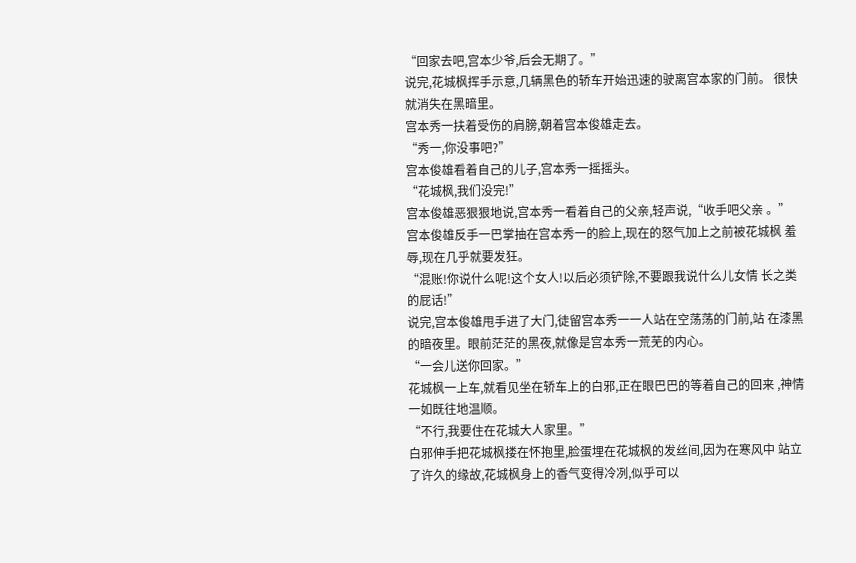“回家去吧,宫本少爷,后会无期了。”
说完,花城枫挥手示意,几辆黑色的轿车开始迅速的驶离宫本家的门前。 很快就消失在黑暗里。
宫本秀一扶着受伤的肩膀,朝着宫本俊雄走去。
“秀一,你没事吧?”
宫本俊雄看着自己的儿子,宫本秀一摇摇头。
“花城枫,我们没完!”
宫本俊雄恶狠狠地说,宫本秀一看着自己的父亲,轻声说,“收手吧父亲 。”
宫本俊雄反手一巴掌抽在宫本秀一的脸上,现在的怒气加上之前被花城枫 羞辱,现在几乎就要发狂。
“混账!你说什么呢!这个女人!以后必须铲除,不要跟我说什么儿女情 长之类的屁话!”
说完,宫本俊雄甩手进了大门,徒留宫本秀一一人站在空荡荡的门前,站 在漆黑的暗夜里。眼前茫茫的黑夜,就像是宫本秀一荒芜的内心。
“一会儿送你回家。”
花城枫一上车,就看见坐在轿车上的白邪,正在眼巴巴的等着自己的回来 ,神情一如既往地温顺。
“不行,我要住在花城大人家里。”
白邪伸手把花城枫搂在怀抱里,脸蛋埋在花城枫的发丝间,因为在寒风中 站立了许久的缘故,花城枫身上的香气变得冷冽,似乎可以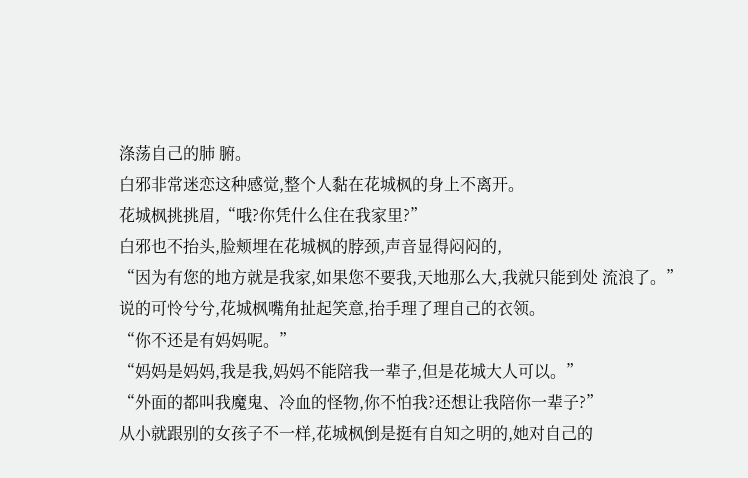涤荡自己的肺 腑。
白邪非常迷恋这种感觉,整个人黏在花城枫的身上不离开。
花城枫挑挑眉,“哦?你凭什么住在我家里?”
白邪也不抬头,脸颊埋在花城枫的脖颈,声音显得闷闷的,
“因为有您的地方就是我家,如果您不要我,天地那么大,我就只能到处 流浪了。”
说的可怜兮兮,花城枫嘴角扯起笑意,抬手理了理自己的衣领。
“你不还是有妈妈呢。”
“妈妈是妈妈,我是我,妈妈不能陪我一辈子,但是花城大人可以。”
“外面的都叫我魔鬼、冷血的怪物,你不怕我?还想让我陪你一辈子?”
从小就跟别的女孩子不一样,花城枫倒是挺有自知之明的,她对自己的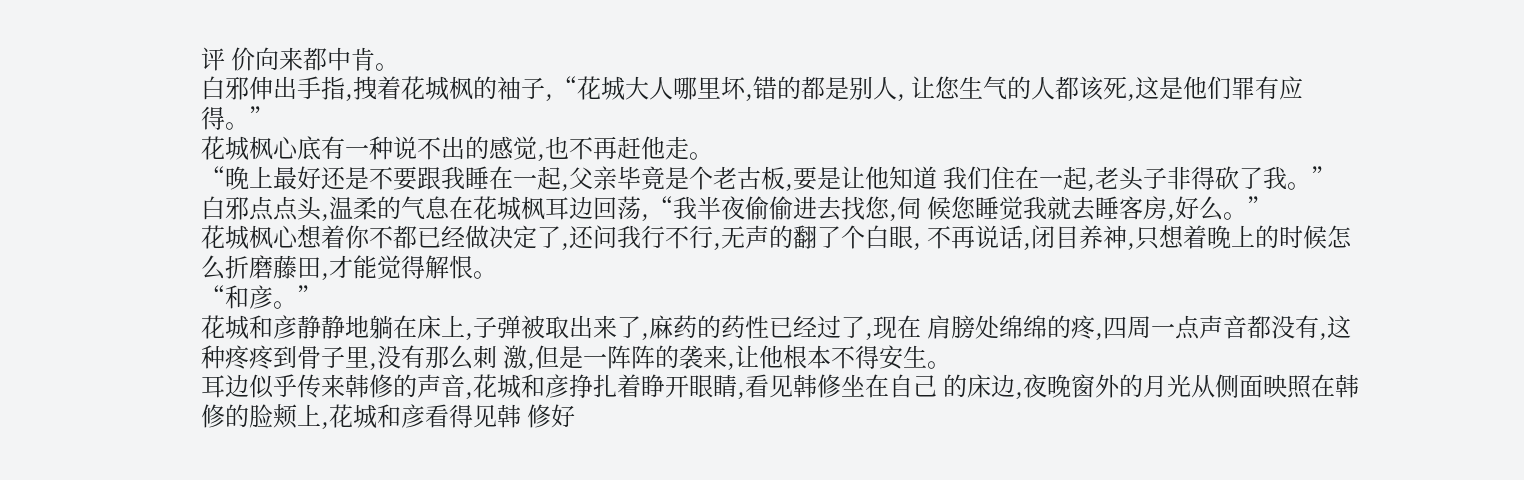评 价向来都中肯。
白邪伸出手指,拽着花城枫的袖子,“花城大人哪里坏,错的都是别人, 让您生气的人都该死,这是他们罪有应得。”
花城枫心底有一种说不出的感觉,也不再赶他走。
“晚上最好还是不要跟我睡在一起,父亲毕竟是个老古板,要是让他知道 我们住在一起,老头子非得砍了我。”
白邪点点头,温柔的气息在花城枫耳边回荡,“我半夜偷偷进去找您,伺 候您睡觉我就去睡客房,好么。”
花城枫心想着你不都已经做决定了,还问我行不行,无声的翻了个白眼, 不再说话,闭目养神,只想着晚上的时候怎么折磨藤田,才能觉得解恨。
“和彦。”
花城和彦静静地躺在床上,子弹被取出来了,麻药的药性已经过了,现在 肩膀处绵绵的疼,四周一点声音都没有,这种疼疼到骨子里,没有那么刺 激,但是一阵阵的袭来,让他根本不得安生。
耳边似乎传来韩修的声音,花城和彦挣扎着睁开眼睛,看见韩修坐在自己 的床边,夜晚窗外的月光从侧面映照在韩修的脸颊上,花城和彦看得见韩 修好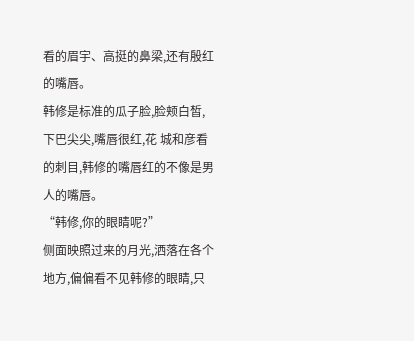看的眉宇、高挺的鼻梁,还有殷红的嘴唇。
韩修是标准的瓜子脸,脸颊白皙,下巴尖尖,嘴唇很红,花 城和彦看的刺目,韩修的嘴唇红的不像是男人的嘴唇。
“韩修,你的眼睛呢?”
侧面映照过来的月光,洒落在各个地方,偏偏看不见韩修的眼睛,只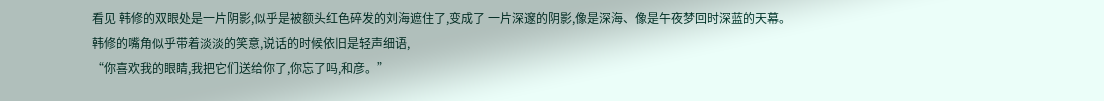看见 韩修的双眼处是一片阴影,似乎是被额头红色碎发的刘海遮住了,变成了 一片深邃的阴影,像是深海、像是午夜梦回时深蓝的天幕。
韩修的嘴角似乎带着淡淡的笑意,说话的时候依旧是轻声细语,
“你喜欢我的眼睛,我把它们送给你了,你忘了吗,和彦。”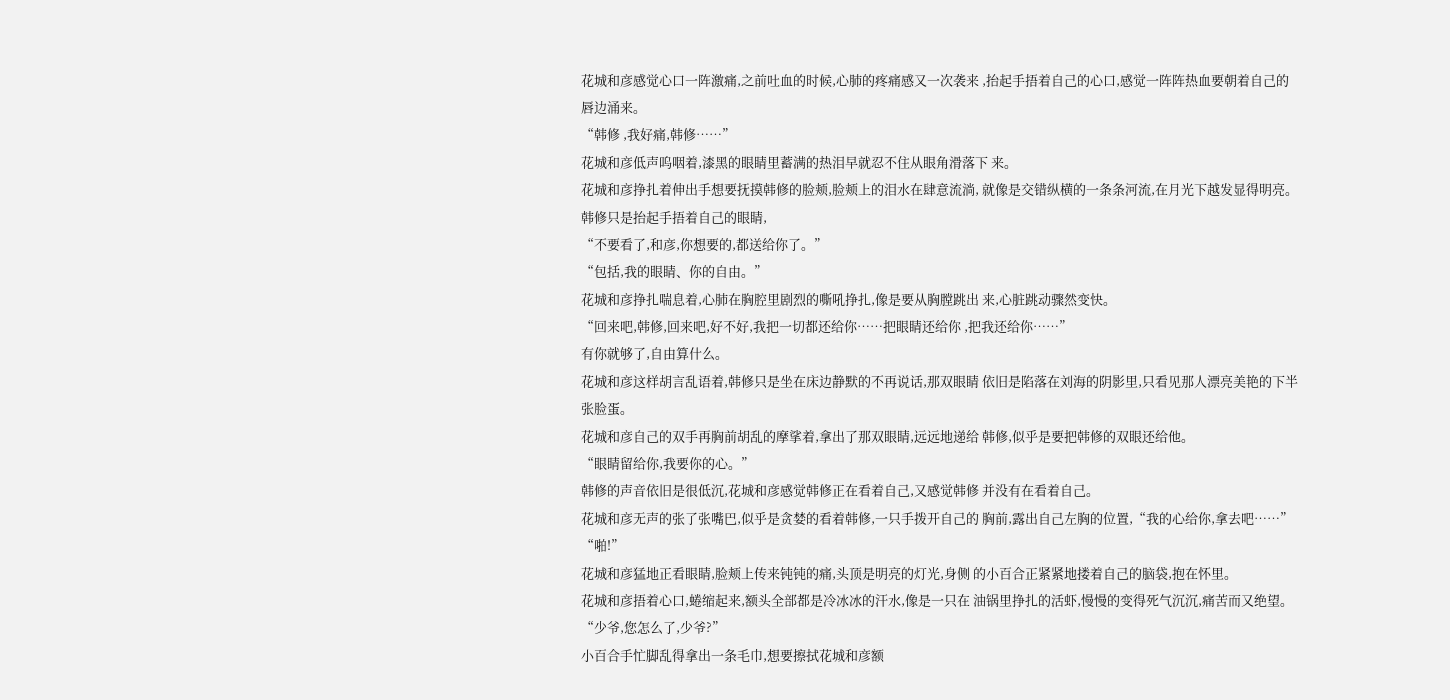花城和彦感觉心口一阵激痛,之前吐血的时候,心肺的疼痛感又一次袭来 ,抬起手捂着自己的心口,感觉一阵阵热血要朝着自己的唇边涌来。
“韩修 ,我好痛,韩修……”
花城和彦低声呜咽着,漆黑的眼睛里蓄满的热泪早就忍不住从眼角滑落下 来。
花城和彦挣扎着伸出手想要抚摸韩修的脸颊,脸颊上的泪水在肆意流淌, 就像是交错纵横的一条条河流,在月光下越发显得明亮。
韩修只是抬起手捂着自己的眼睛,
“不要看了,和彦,你想要的,都送给你了。”
“包括,我的眼睛、你的自由。”
花城和彦挣扎喘息着,心肺在胸腔里剧烈的嘶吼挣扎,像是要从胸膛跳出 来,心脏跳动骤然变快。
“回来吧,韩修,回来吧,好不好,我把一切都还给你……把眼睛还给你 ,把我还给你……”
有你就够了,自由算什么。
花城和彦这样胡言乱语着,韩修只是坐在床边静默的不再说话,那双眼睛 依旧是陷落在刘海的阴影里,只看见那人漂亮美艳的下半张脸蛋。
花城和彦自己的双手再胸前胡乱的摩挲着,拿出了那双眼睛,远远地递给 韩修,似乎是要把韩修的双眼还给他。
“眼睛留给你,我要你的心。”
韩修的声音依旧是很低沉,花城和彦感觉韩修正在看着自己,又感觉韩修 并没有在看着自己。
花城和彦无声的张了张嘴巴,似乎是贪婪的看着韩修,一只手拨开自己的 胸前,露出自己左胸的位置,“我的心给你,拿去吧……”
“啪!”
花城和彦猛地正看眼睛,脸颊上传来钝钝的痛,头顶是明亮的灯光,身侧 的小百合正紧紧地搂着自己的脑袋,抱在怀里。
花城和彦捂着心口,蜷缩起来,额头全部都是冷冰冰的汗水,像是一只在 油锅里挣扎的活虾,慢慢的变得死气沉沉,痛苦而又绝望。
“少爷,您怎么了,少爷?”
小百合手忙脚乱得拿出一条毛巾,想要擦拭花城和彦额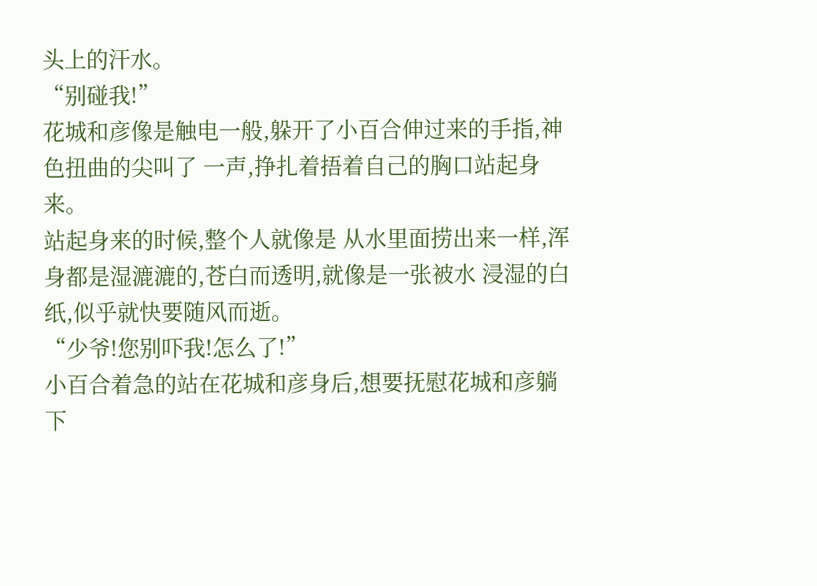头上的汗水。
“别碰我!”
花城和彦像是触电一般,躲开了小百合伸过来的手指,神色扭曲的尖叫了 一声,挣扎着捂着自己的胸口站起身来。
站起身来的时候,整个人就像是 从水里面捞出来一样,浑身都是湿漉漉的,苍白而透明,就像是一张被水 浸湿的白纸,似乎就快要随风而逝。
“少爷!您别吓我!怎么了!”
小百合着急的站在花城和彦身后,想要抚慰花城和彦躺下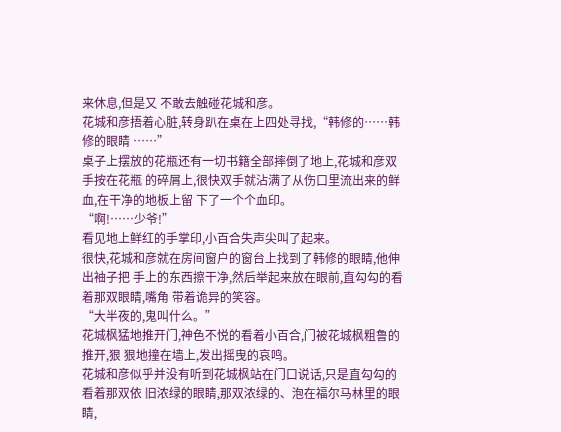来休息,但是又 不敢去触碰花城和彦。
花城和彦捂着心脏,转身趴在桌在上四处寻找,“韩修的……韩修的眼睛 ……”
桌子上摆放的花瓶还有一切书籍全部摔倒了地上,花城和彦双手按在花瓶 的碎屑上,很快双手就沾满了从伤口里流出来的鲜血,在干净的地板上留 下了一个个血印。
“啊!……少爷!”
看见地上鲜红的手掌印,小百合失声尖叫了起来。
很快,花城和彦就在房间窗户的窗台上找到了韩修的眼睛,他伸出袖子把 手上的东西擦干净,然后举起来放在眼前,直勾勾的看着那双眼睛,嘴角 带着诡异的笑容。
“大半夜的,鬼叫什么。”
花城枫猛地推开门,神色不悦的看着小百合,门被花城枫粗鲁的推开,狠 狠地撞在墙上,发出摇曳的哀鸣。
花城和彦似乎并没有听到花城枫站在门口说话,只是直勾勾的看着那双依 旧浓绿的眼睛,那双浓绿的、泡在福尔马林里的眼睛,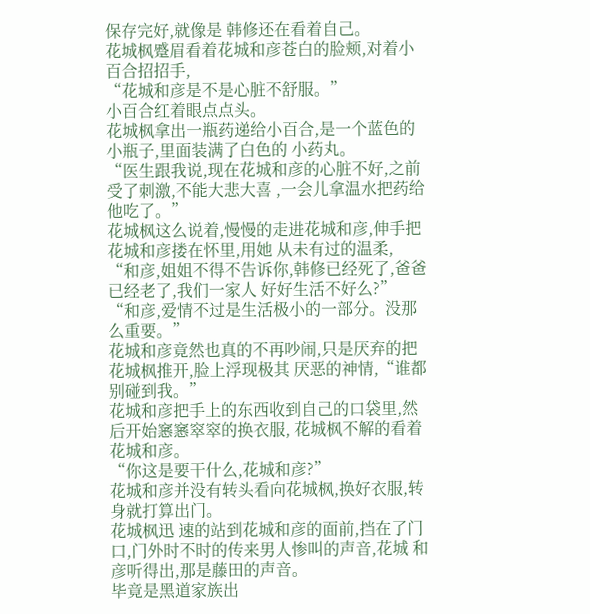保存完好,就像是 韩修还在看着自己。
花城枫蹙眉看着花城和彦苍白的脸颊,对着小百合招招手,
“花城和彦是不是心脏不舒服。”
小百合红着眼点点头。
花城枫拿出一瓶药递给小百合,是一个蓝色的小瓶子,里面装满了白色的 小药丸。
“医生跟我说,现在花城和彦的心脏不好,之前受了刺激,不能大悲大喜 ,一会儿拿温水把药给他吃了。”
花城枫这么说着,慢慢的走进花城和彦,伸手把花城和彦搂在怀里,用她 从未有过的温柔,
“和彦,姐姐不得不告诉你,韩修已经死了,爸爸已经老了,我们一家人 好好生活不好么?”
“和彦,爱情不过是生活极小的一部分。没那么重要。”
花城和彦竟然也真的不再吵闹,只是厌弃的把花城枫推开,脸上浮现极其 厌恶的神情,“谁都别碰到我。”
花城和彦把手上的东西收到自己的口袋里,然后开始窸窸窣窣的换衣服, 花城枫不解的看着花城和彦。
“你这是要干什么,花城和彦?”
花城和彦并没有转头看向花城枫,换好衣服,转身就打算出门。
花城枫迅 速的站到花城和彦的面前,挡在了门口,门外时不时的传来男人惨叫的声音,花城 和彦听得出,那是藤田的声音。
毕竟是黑道家族出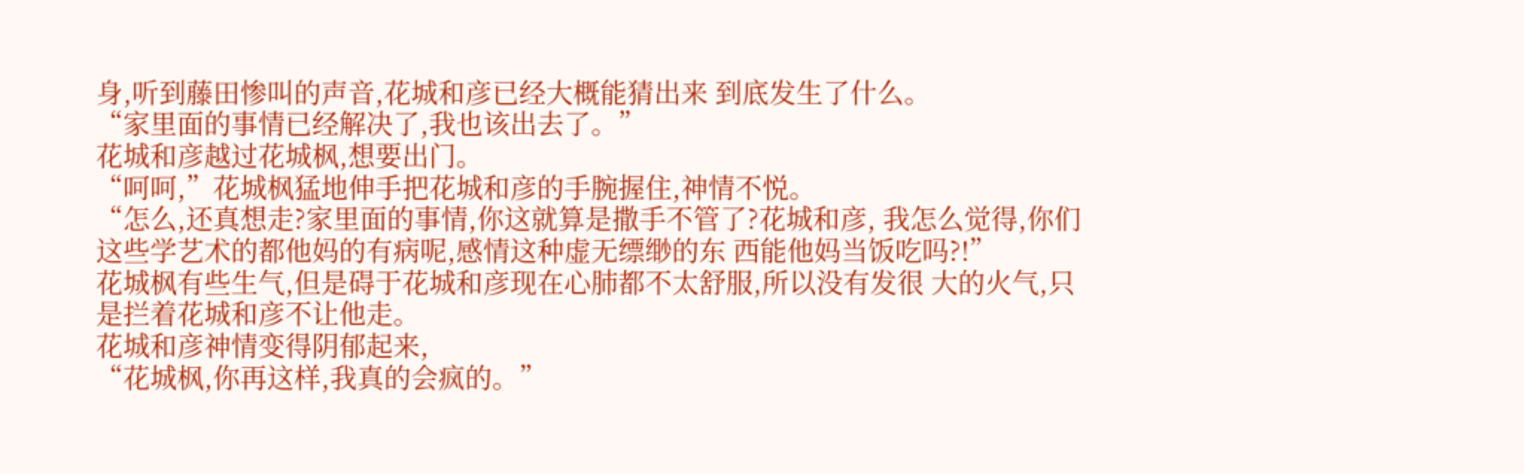身,听到藤田惨叫的声音,花城和彦已经大概能猜出来 到底发生了什么。
“家里面的事情已经解决了,我也该出去了。”
花城和彦越过花城枫,想要出门。
“呵呵,”花城枫猛地伸手把花城和彦的手腕握住,神情不悦。
“怎么,还真想走?家里面的事情,你这就算是撒手不管了?花城和彦, 我怎么觉得,你们这些学艺术的都他妈的有病呢,感情这种虚无缥缈的东 西能他妈当饭吃吗?!”
花城枫有些生气,但是碍于花城和彦现在心肺都不太舒服,所以没有发很 大的火气,只是拦着花城和彦不让他走。
花城和彦神情变得阴郁起来,
“花城枫,你再这样,我真的会疯的。”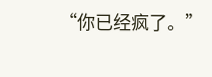“你已经疯了。”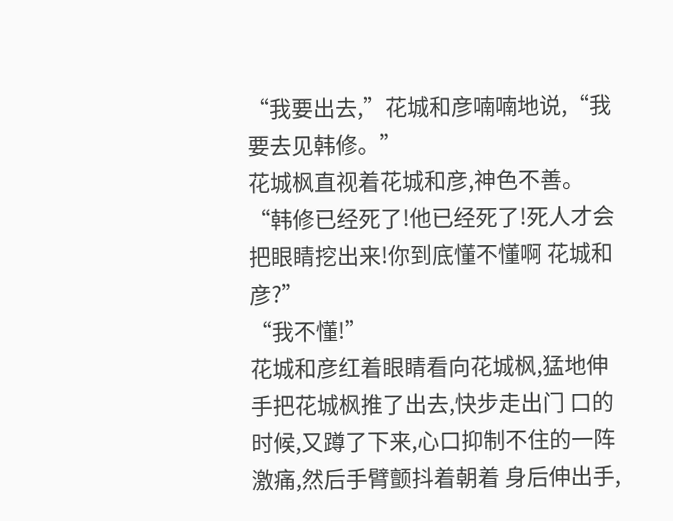“我要出去,”花城和彦喃喃地说,“我要去见韩修。”
花城枫直视着花城和彦,神色不善。
“韩修已经死了!他已经死了!死人才会把眼睛挖出来!你到底懂不懂啊 花城和彦?”
“我不懂!”
花城和彦红着眼睛看向花城枫,猛地伸手把花城枫推了出去,快步走出门 口的时候,又蹲了下来,心口抑制不住的一阵激痛,然后手臂颤抖着朝着 身后伸出手,